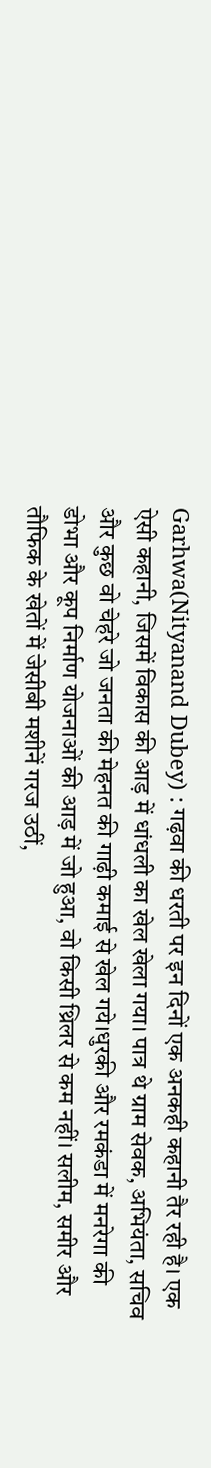Garhwa(Nityanand Dubey) : गढ़वा की धरती पर इन दिनों एक अनकही कहानी तैर रही है। एक ऐसी कहानी, जिसमें विकास की आड़ में धांधली का खेल खेला गया। पात्र थे ग्राम सेवक, अभियंता, सचिव और कुछ वो चेहरे जो जनता की मेहनत की गाढ़ी कमाई से खेल गये।धुरकी और रमकंडा में मनरेगा की डोभा और कूप निर्माण योजनाओं की आड़ में जो हुआ, वो किसी थ्रिलर से कम नहीं। सलीम, समीर और तौफिक के खेतों में जेसीबी मशीनें गरज उठीं,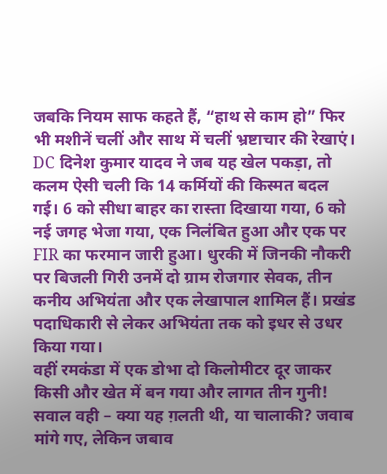जबकि नियम साफ कहते हैं, “हाथ से काम हो” फिर भी मशीनें चलीं और साथ में चलीं भ्रष्टाचार की रेखाएं।
DC दिनेश कुमार यादव ने जब यह खेल पकड़ा, तो कलम ऐसी चली कि 14 कर्मियों की किस्मत बदल गई। 6 को सीधा बाहर का रास्ता दिखाया गया, 6 को नई जगह भेजा गया, एक निलंबित हुआ और एक पर FIR का फरमान जारी हुआ। धुरकी में जिनकी नौकरी पर बिजली गिरी उनमें दो ग्राम रोजगार सेवक, तीन कनीय अभियंता और एक लेखापाल शामिल हैं। प्रखंड पदाधिकारी से लेकर अभियंता तक को इधर से उधर किया गया।
वहीं रमकंडा में एक डोभा दो किलोमीटर दूर जाकर किसी और खेत में बन गया और लागत तीन गुनी! सवाल वही – क्या यह ग़लती थी, या चालाकी? जवाब मांगे गए, लेकिन जबाव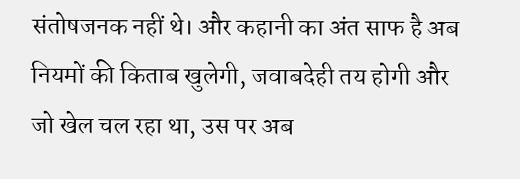संतोषजनक नहीं थे। और कहानी का अंत साफ है अब नियमों की किताब खुलेगी, जवाबदेही तय होगी और जो खेल चल रहा था, उस पर अब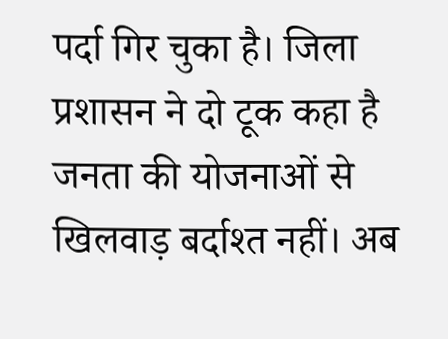पर्दा गिर चुका है। जिला प्रशासन ने दो टूक कहा है जनता की योजनाओं से खिलवाड़ बर्दाश्त नहीं। अब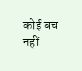कोई बच नहीं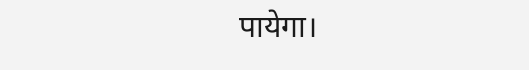पायेगा।